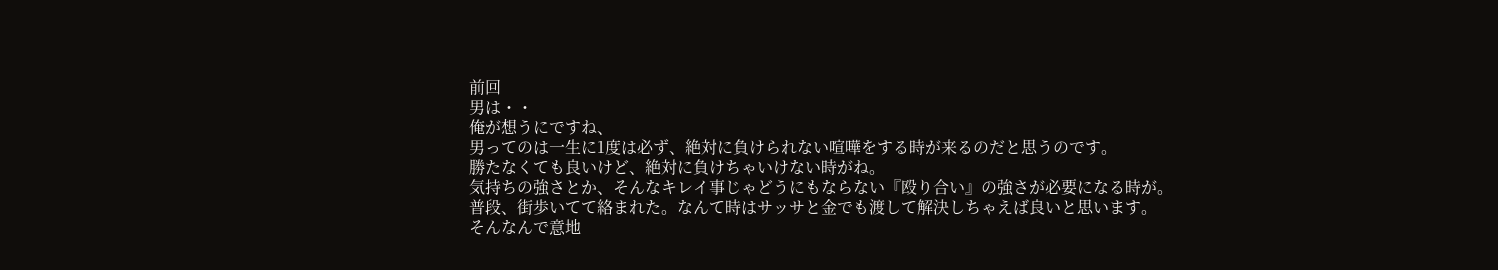前回
男は・・
俺が想うにですね、
男ってのは一生に1度は必ず、絶対に負けられない喧嘩をする時が来るのだと思うのです。
勝たなくても良いけど、絶対に負けちゃいけない時がね。
気持ちの強さとか、そんなキレイ事じゃどうにもならない『殴り合い』の強さが必要になる時が。
普段、街歩いてて絡まれた。なんて時はサッサと金でも渡して解決しちゃえば良いと思います。
そんなんで意地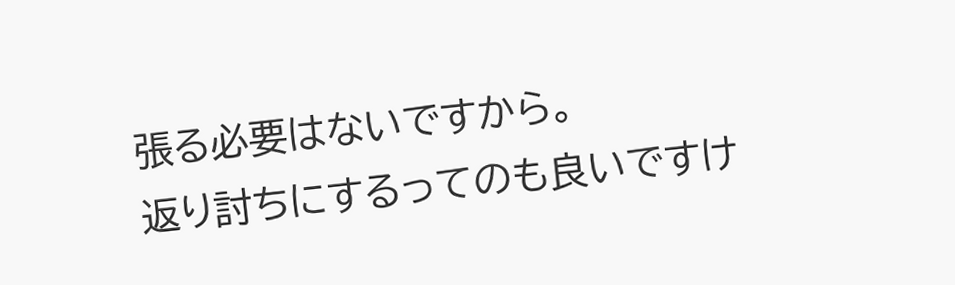張る必要はないですから。
返り討ちにするってのも良いですけ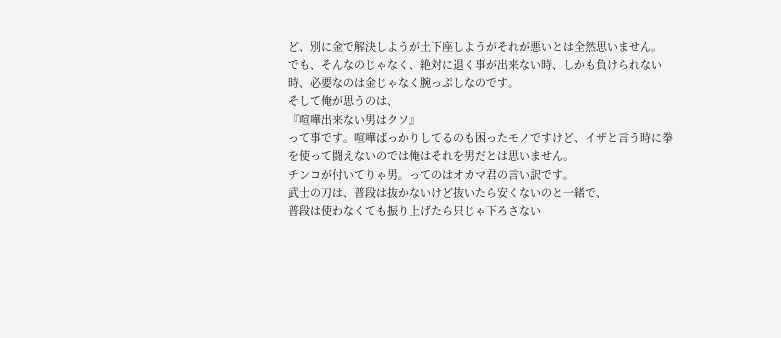ど、別に金で解決しようが土下座しようがそれが悪いとは全然思いません。
でも、そんなのじゃなく、絶対に退く事が出来ない時、しかも負けられない時、必要なのは金じゃなく腕っぷしなのです。
そして俺が思うのは、
『喧嘩出来ない男はクソ』
って事です。喧嘩ばっかりしてるのも困ったモノですけど、イザと言う時に拳を使って闘えないのでは俺はそれを男だとは思いません。
チンコが付いてりゃ男。ってのはオカマ君の言い訳です。
武士の刀は、普段は抜かないけど抜いたら安くないのと一緒で、
普段は使わなくても振り上げたら只じゃ下ろさない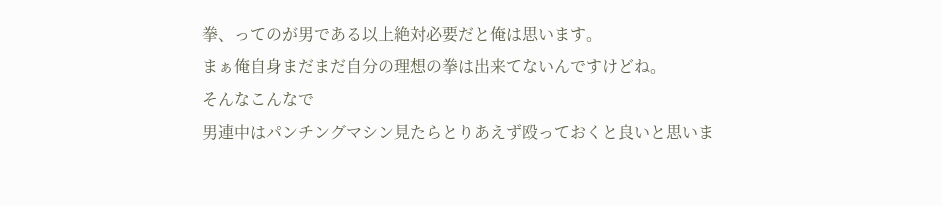拳、ってのが男である以上絶対必要だと俺は思います。
まぁ俺自身まだまだ自分の理想の拳は出来てないんですけどね。
そんなこんなで
男連中はパンチングマシン見たらとりあえず殴っておくと良いと思いま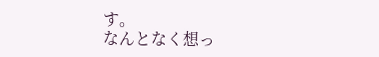す。
なんとなく想っ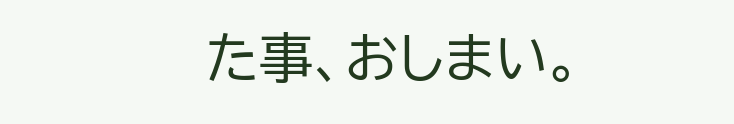た事、おしまい。